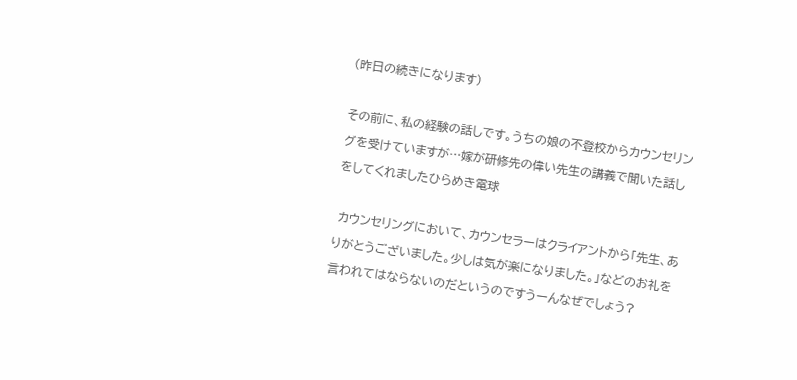(昨日の続きになります)

その前に、私の経験の話しです。うちの娘の不登校からカウンセリングを受けていますが…嫁が研修先の偉い先生の講義で聞いた話しをしてくれましたひらめき電球

 カウンセリングにおいて、カウンセラーはクライアントから「先生、ありがとうございました。少しは気が楽になりました。」などのお礼を言われてはならないのだというのですうーんなぜでしょう?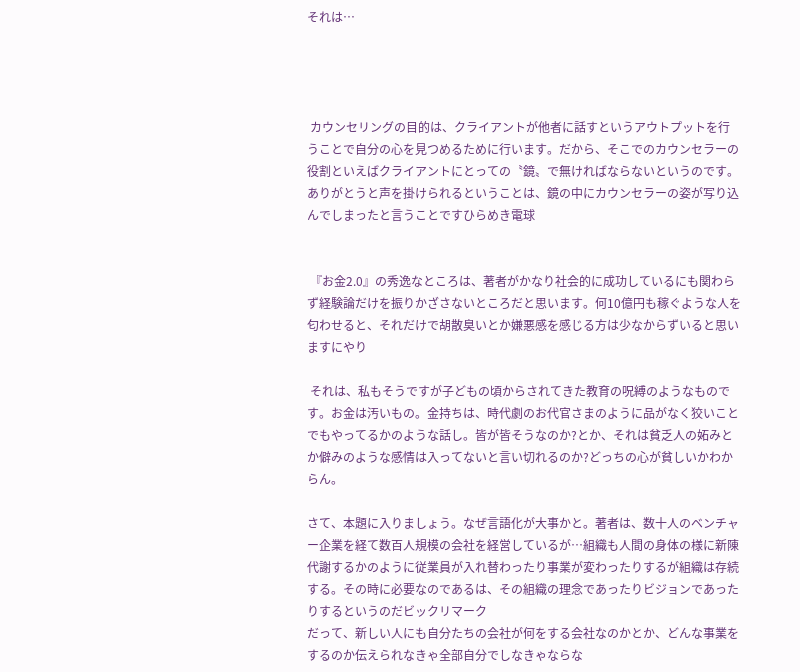それは…




 カウンセリングの目的は、クライアントが他者に話すというアウトプットを行うことで自分の心を見つめるために行います。だから、そこでのカウンセラーの役割といえばクライアントにとっての〝鏡〟で無ければならないというのです。ありがとうと声を掛けられるということは、鏡の中にカウンセラーの姿が写り込んでしまったと言うことですひらめき電球


 『お金2.0』の秀逸なところは、著者がかなり社会的に成功しているにも関わらず経験論だけを振りかざさないところだと思います。何10億円も稼ぐような人を匂わせると、それだけで胡散臭いとか嫌悪感を感じる方は少なからずいると思いますにやり

 それは、私もそうですが子どもの頃からされてきた教育の呪縛のようなものです。お金は汚いもの。金持ちは、時代劇のお代官さまのように品がなく狡いことでもやってるかのような話し。皆が皆そうなのか?とか、それは貧乏人の妬みとか僻みのような感情は入ってないと言い切れるのか?どっちの心が貧しいかわからん。

さて、本題に入りましょう。なぜ言語化が大事かと。著者は、数十人のベンチャー企業を経て数百人規模の会社を経営しているが…組織も人間の身体の様に新陳代謝するかのように従業員が入れ替わったり事業が変わったりするが組織は存続する。その時に必要なのであるは、その組織の理念であったりビジョンであったりするというのだビックリマーク
だって、新しい人にも自分たちの会社が何をする会社なのかとか、どんな事業をするのか伝えられなきゃ全部自分でしなきゃならな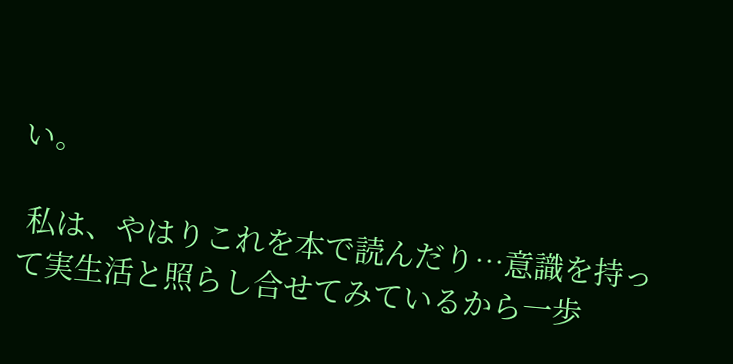い。

 私は、やはりこれを本で読んだり…意識を持って実生活と照らし合せてみているから一歩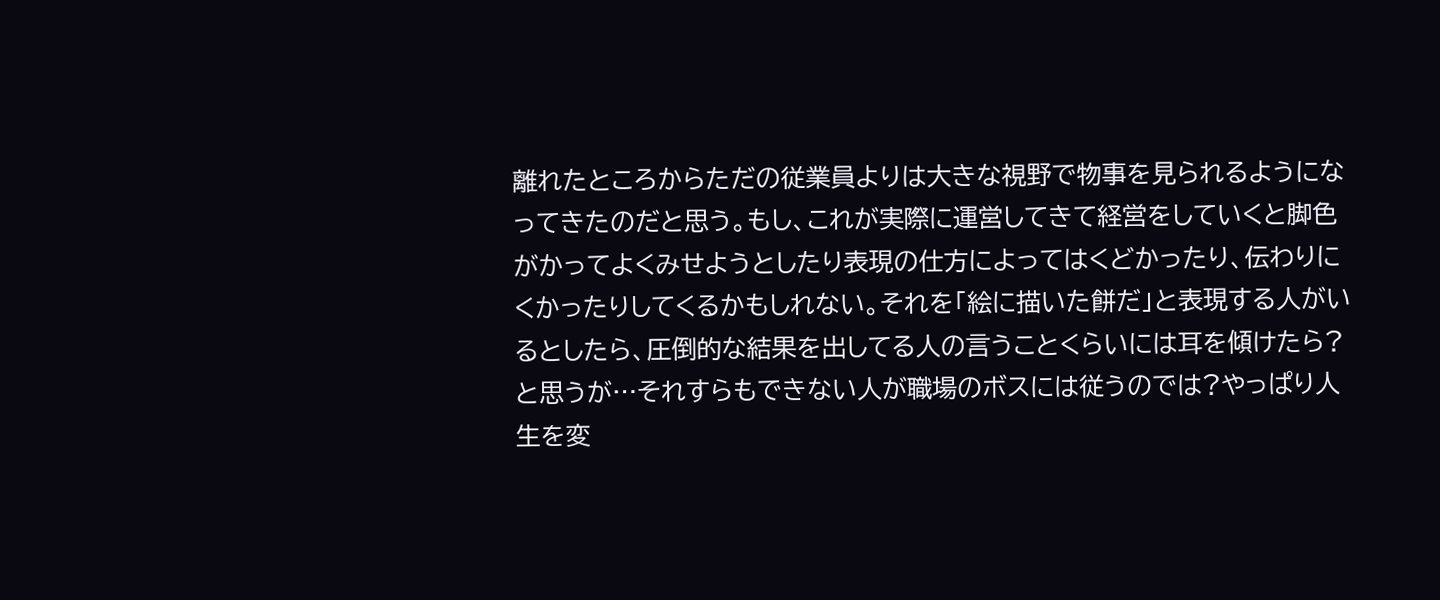離れたところからただの従業員よりは大きな視野で物事を見られるようになってきたのだと思う。もし、これが実際に運営してきて経営をしていくと脚色がかってよくみせようとしたり表現の仕方によってはくどかったり、伝わりにくかったりしてくるかもしれない。それを「絵に描いた餅だ」と表現する人がいるとしたら、圧倒的な結果を出してる人の言うことくらいには耳を傾けたら?と思うが…それすらもできない人が職場のボスには従うのでは?やっぱり人生を変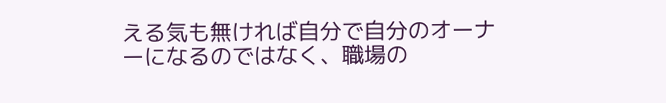える気も無ければ自分で自分のオーナーになるのではなく、職場の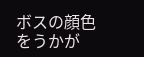ボスの顔色をうかが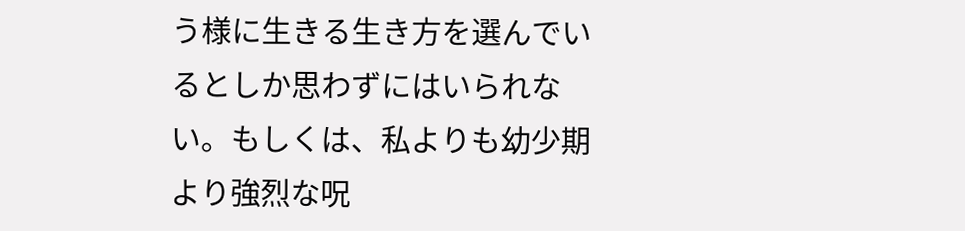う様に生きる生き方を選んでいるとしか思わずにはいられない。もしくは、私よりも幼少期より強烈な呪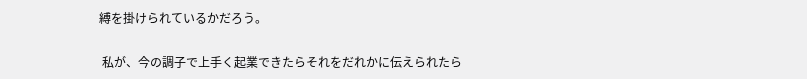縛を掛けられているかだろう。

 私が、今の調子で上手く起業できたらそれをだれかに伝えられたら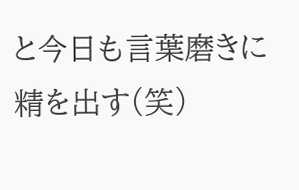と今日も言葉磨きに精を出す(笑)